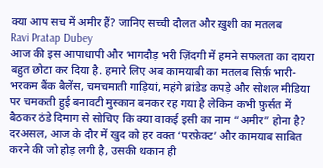क्या आप सच में अमीर हैं? जानिए सच्ची दौलत और ख़ुशी का मतलब
Ravi Pratap Dubey
आज की इस आपाधापी और भागदौड़ भरी ज़िंदगी में हमने सफलता का दायरा बहुत छोटा कर दिया है. हमारे लिए अब कामयाबी का मतलब सिर्फ़ भारी-भरकम बैंक बैलेंस, चमचमाती गाड़ियां, महंगे ब्रांडेड कपड़े और सोशल मीडिया पर चमकती हुई बनावटी मुस्कान बनकर रह गया है लेकिन कभी फ़ुर्सत में बैठकर ठंडे दिमाग से सोचिए कि क्या वाकई इसी का नाम “अमीर” होना है?
दरअसल, आज के दौर में खुद को हर वक्त ‘परफ़ेक्ट’ और कामयाब साबित करने की जो होड़ लगी है, उसकी थकान ही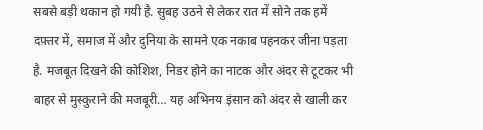सबसे बड़ी थकान हो गयी है. सुबह उठने से लेकर रात में सोने तक हमें दफ़्तर में, समाज में और दुनिया के सामने एक नकाब पहनकर जीना पड़ता है. मजबूत दिखने की कोशिश, निडर होने का नाटक और अंदर से टूटकर भी बाहर से मुस्कुराने की मजबूरी… यह अभिनय इंसान को अंदर से खाली कर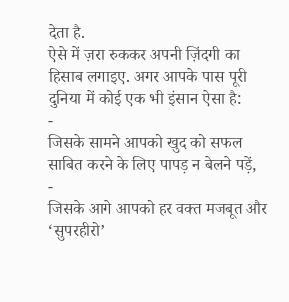देता है.
ऐसे में ज़रा रुककर अपनी ज़िंदगी का हिसाब लगाइए. अगर आपके पास पूरी दुनिया में कोई एक भी इंसान ऐसा है:
-
जिसके सामने आपको खुद को सफल साबित करने के लिए पापड़ न बेलने पड़ें,
-
जिसके आगे आपको हर वक्त मजबूत और ‘सुपरहीरो’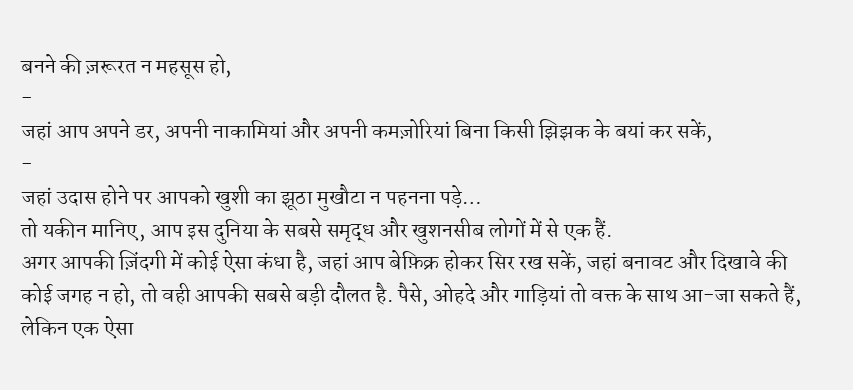बनने की ज़रूरत न महसूस हो,
-
जहां आप अपने डर, अपनी नाकामियां और अपनी कमज़ोरियां बिना किसी झिझक के बयां कर सकें,
-
जहां उदास होने पर आपको खुशी का झूठा मुखौटा न पहनना पड़े…
तो यकीन मानिए, आप इस दुनिया के सबसे समृद्ध और खुशनसीब लोगों में से एक हैं.
अगर आपकी ज़िंदगी में कोई ऐसा कंधा है, जहां आप बेफ़िक्र होकर सिर रख सकें, जहां बनावट और दिखावे की कोई जगह न हो, तो वही आपकी सबसे बड़ी दौलत है. पैसे, ओहदे और गाड़ियां तो वक्त के साथ आ-जा सकते हैं, लेकिन एक ऐसा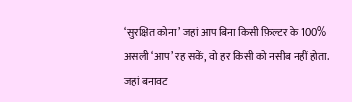‘सुरक्षित कोना’ जहां आप बिना किसी फ़िल्टर के 100% असली ‘आप’ रह सकें, वो हर किसी को नसीब नहीं होता. जहां बनावट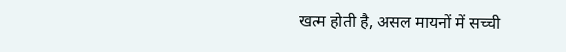खत्म होती है, असल मायनों में सच्ची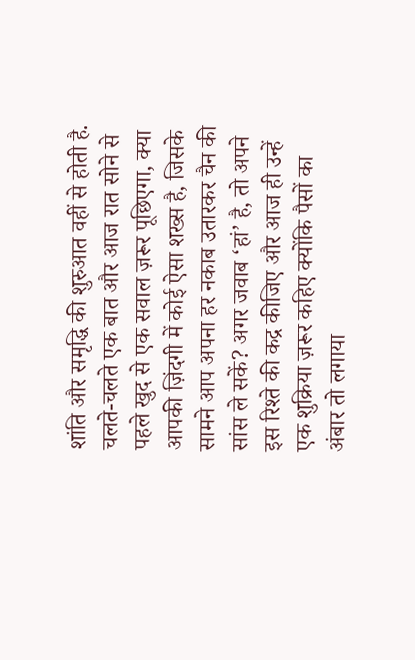शांति और समृद्धि की शुरुआत वहीं से होती है.
चलते-चलते एक बात और आज रात सोने से पहले खुद से एक सवाल ज़रूर पूछिएगा, क्या आपकी ज़िंदगी में कोई ऐसा शख्स है, जिसके सामने आप अपना हर नकाब उतारकर चैन की सांस ले सकें? अगर जवाब ‘हां’ है, तो अपने इस रिश्ते की कद्र कीजिए और आज ही उन्हें एक शुक्रिया ज़रूर कहिए क्योंकि पैसों का अंबार तो लगाया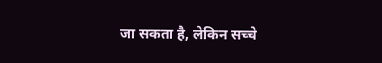जा सकता है, लेकिन सच्चे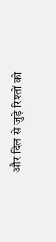और दिल से जुड़े रिश्तों को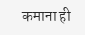कमाना ही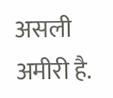असली अमीरी है.